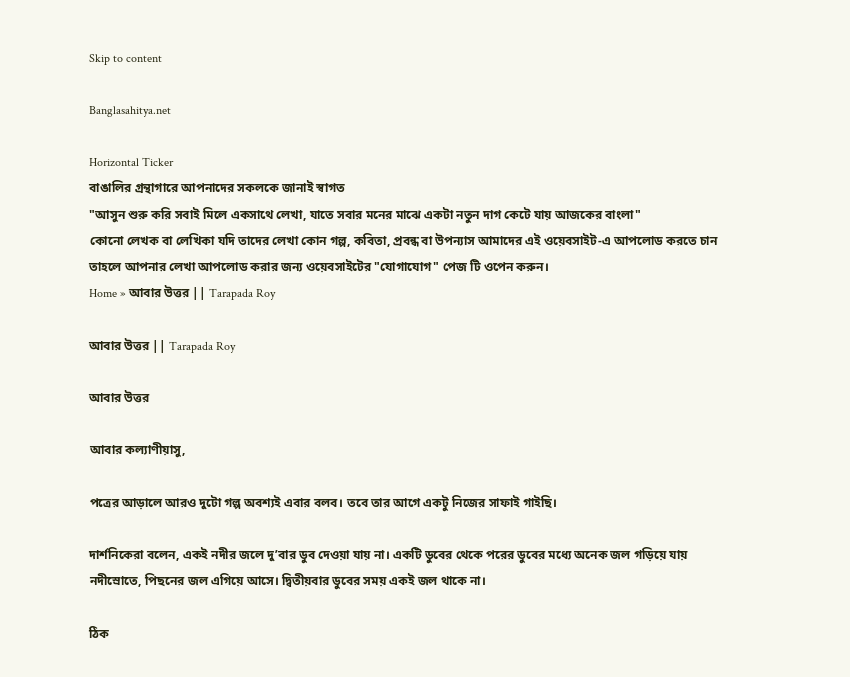Skip to content

Banglasahitya.net

Horizontal Ticker
বাঙালির গ্রন্থাগারে আপনাদের সকলকে জানাই স্বাগত
"আসুন শুরু করি সবাই মিলে একসাথে লেখা, যাতে সবার মনের মাঝে একটা নতুন দাগ কেটে যায় আজকের বাংলা"
কোনো লেখক বা লেখিকা যদি তাদের লেখা কোন গল্প, কবিতা, প্রবন্ধ বা উপন্যাস আমাদের এই ওয়েবসাইট-এ আপলোড করতে চান তাহলে আপনার লেখা আপলোড করার জন্য ওয়েবসাইটের "যোগাযোগ" পেজ টি ওপেন করুন।
Home » আবার উত্তর || Tarapada Roy

আবার উত্তর || Tarapada Roy

আবার উত্তর

আবার কল্যাণীয়াসু,

পত্রের আড়ালে আরও দুটো গল্প অবশ্যই এবার বলব। তবে তার আগে একটু নিজের সাফাই গাইছি।

দার্শনিকেরা বলেন, একই নদীর জলে দু’বার ডুব দেওয়া যায় না। একটি ডুবের থেকে পরের ডুবের মধ্যে অনেক জল গড়িয়ে যায় নদীস্রোতে, পিছনের জল এগিয়ে আসে। দ্বিতীয়বার ডুবের সময় একই জল থাকে না।

ঠিক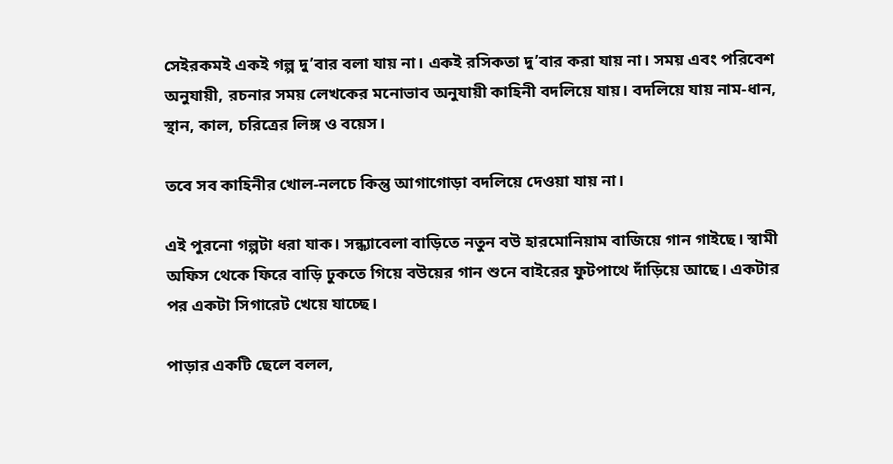সেইরকমই একই গল্প দু’বার বলা যায় না। একই রসিকতা দু’বার করা যায় না। সময় এবং পরিবেশ অনুযায়ী, রচনার সময় লেখকের মনোভাব অনুযায়ী কাহিনী বদলিয়ে যায়। বদলিয়ে যায় নাম-ধান, স্থান, কাল, চরিত্রের লিঙ্গ ও বয়েস।

তবে সব কাহিনীর খোল-নলচে কিন্তু আগাগোড়া বদলিয়ে দেওয়া যায় না।

এই পুরনো গল্পটা ধরা যাক। সন্ধ্যাবেলা বাড়িতে নতুন বউ হারমোনিয়াম বাজিয়ে গান গাইছে। স্বামী অফিস থেকে ফিরে বাড়ি ঢুকতে গিয়ে বউয়ের গান শুনে বাইরের ফুটপাথে দাঁড়িয়ে আছে। একটার পর একটা সিগারেট খেয়ে যাচ্ছে।

পাড়ার একটি ছেলে বলল,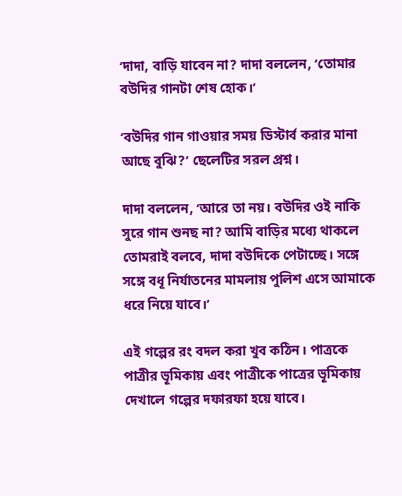‘দাদা, বাড়ি যাবেন না? দাদা বললেন, ‘তোমার বউদির গানটা শেষ হোক।’

‘বউদির গান গাওয়ার সময় ডিস্টার্ব করার মানা আছে বুঝি?’ ছেলেটির সরল প্রশ্ন।

দাদা বললেন, ‘আরে তা নয়। বউদির ওই নাকি সুরে গান শুনছ না? আমি বাড়ির মধ্যে থাকলে তোমরাই বলবে, দাদা বউদিকে পেটাচ্ছে। সঙ্গে সঙ্গে বধূ নির্যাতনের মামলায় পুলিশ এসে আমাকে ধরে নিয়ে যাবে।’

এই গল্পের রং বদল করা খুব কঠিন। পাত্রকে পাত্রীর ভূমিকায় এবং পাত্রীকে পাত্রের ভূমিকায় দেখালে গল্পের দফারফা হয়ে যাবে।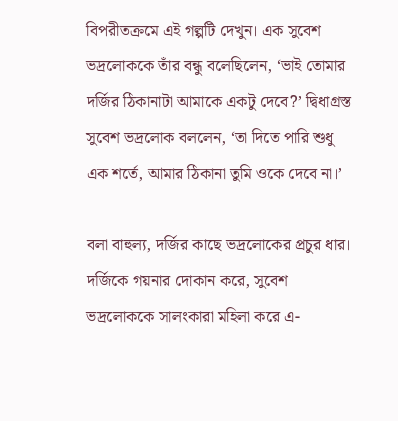বিপরীতক্রমে এই গল্পটি দেখুন। এক সুবেশ ভদ্রলোককে তাঁর বন্ধু বলেছিলেন, ‘ভাই তোমার দর্জির ঠিকানাটা আমাকে একটু দেবে?’ দ্বিধাগ্রস্ত সুবেশ ভদ্রলোক বললেন, ‘তা দিতে পারি শুধু এক শর্তে, আমার ঠিকানা তুমি ওকে দেবে না।’

বলা বাহুল্য, দর্জির কাছে ভদ্রলোকের প্রচুর ধার। দর্জিকে গয়নার দোকান করে, সুবেশ ভদ্রলোককে সালংকারা মহিলা করে এ-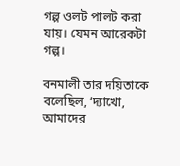গল্প ওলট পালট করা যায়। যেমন আরেকটা গল্প।

বনমালী তার দয়িতাকে বলেছিল, ‘দ্যাখো, আমাদের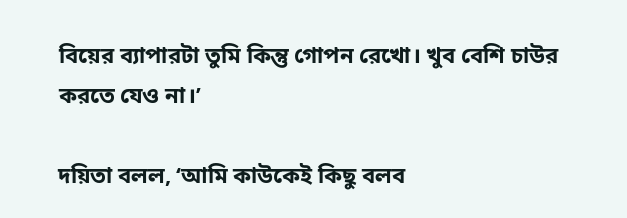বিয়ের ব্যাপারটা তুমি কিন্তু গোপন রেখো। খুব বেশি চাউর করতে যেও না।’

দয়িতা বলল, ‘আমি কাউকেই কিছু বলব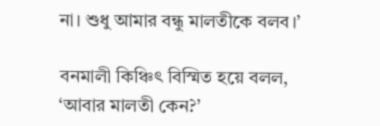না। শুধু আমার বন্ধু মালতীকে বলব।’

বনমালী কিঞ্চিৎ বিস্মিত হয়ে বলল, ‘আবার মালতী কেন?’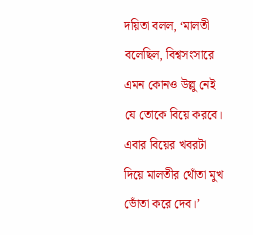দয়িতা বলল, ‘মালতী বলেছিল, বিশ্বসংসারে এমন কোনও উল্লু নেই যে তোকে বিয়ে করবে। এবার বিয়ের খবরটা দিয়ে মালতীর থোঁতা মুখ ভোঁতা করে দেব।’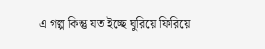এ গল্প কিন্তু যত ইচ্ছে ঘুরিয়ে ফিরিয়ে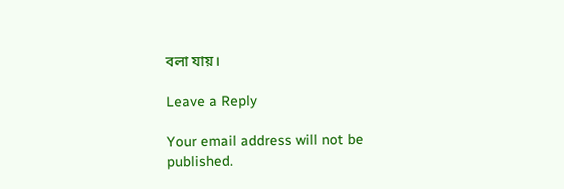বলা যায়।

Leave a Reply

Your email address will not be published.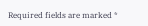Required fields are marked *